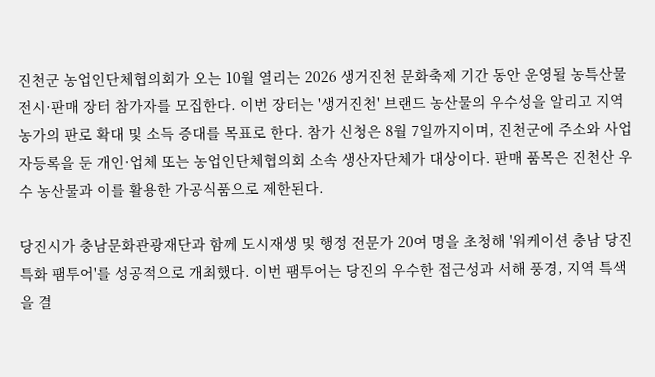진천군 농업인단체협의회가 오는 10월 열리는 2026 생거진천 문화축제 기간 동안 운영될 농특산물 전시·판매 장터 참가자를 모집한다. 이번 장터는 '생거진천' 브랜드 농산물의 우수성을 알리고 지역 농가의 판로 확대 및 소득 증대를 목표로 한다. 참가 신청은 8월 7일까지이며, 진천군에 주소와 사업자등록을 둔 개인·업체 또는 농업인단체협의회 소속 생산자단체가 대상이다. 판매 품목은 진천산 우수 농산물과 이를 활용한 가공식품으로 제한된다.

당진시가 충남문화관광재단과 함께 도시재생 및 행정 전문가 20여 명을 초청해 '워케이션 충남 당진 특화 팸투어'를 성공적으로 개최했다. 이번 팸투어는 당진의 우수한 접근성과 서해 풍경, 지역 특색을 결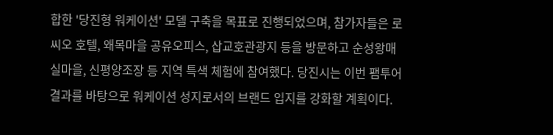합한 '당진형 워케이션' 모델 구축을 목표로 진행되었으며, 참가자들은 로씨오 호텔, 왜목마을 공유오피스, 삽교호관광지 등을 방문하고 순성왕매실마을, 신평양조장 등 지역 특색 체험에 참여했다. 당진시는 이번 팸투어 결과를 바탕으로 워케이션 성지로서의 브랜드 입지를 강화할 계획이다.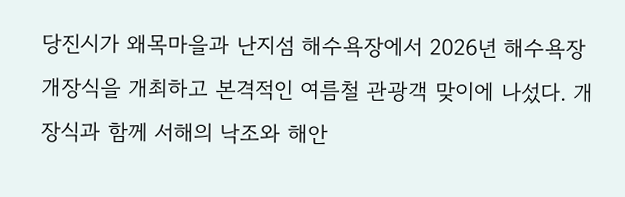당진시가 왜목마을과 난지섬 해수욕장에서 2026년 해수욕장 개장식을 개최하고 본격적인 여름철 관광객 맞이에 나섰다. 개장식과 함께 서해의 낙조와 해안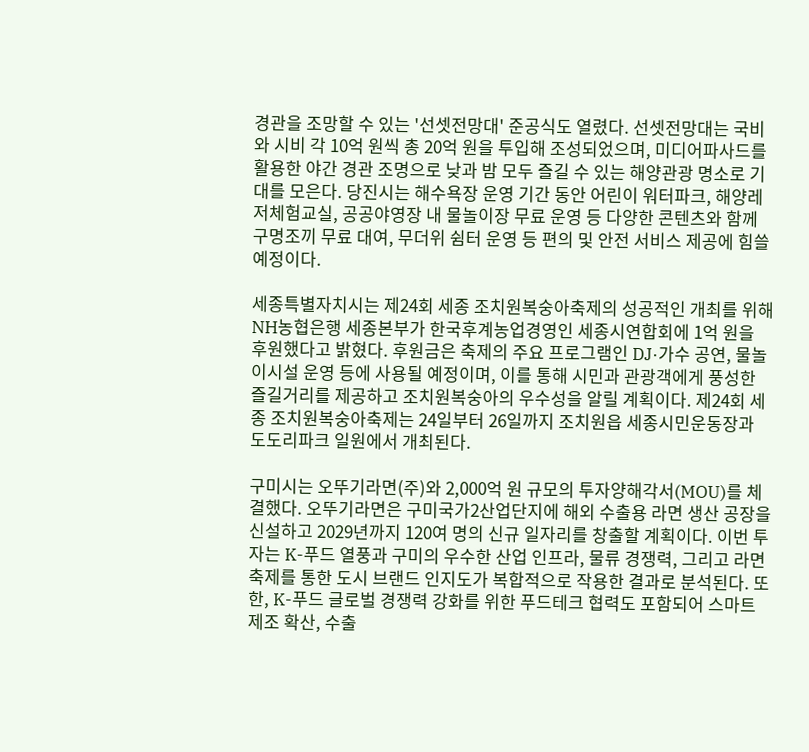경관을 조망할 수 있는 '선셋전망대' 준공식도 열렸다. 선셋전망대는 국비와 시비 각 10억 원씩 총 20억 원을 투입해 조성되었으며, 미디어파사드를 활용한 야간 경관 조명으로 낮과 밤 모두 즐길 수 있는 해양관광 명소로 기대를 모은다. 당진시는 해수욕장 운영 기간 동안 어린이 워터파크, 해양레저체험교실, 공공야영장 내 물놀이장 무료 운영 등 다양한 콘텐츠와 함께 구명조끼 무료 대여, 무더위 쉼터 운영 등 편의 및 안전 서비스 제공에 힘쓸 예정이다.

세종특별자치시는 제24회 세종 조치원복숭아축제의 성공적인 개최를 위해 NH농협은행 세종본부가 한국후계농업경영인 세종시연합회에 1억 원을 후원했다고 밝혔다. 후원금은 축제의 주요 프로그램인 DJ·가수 공연, 물놀이시설 운영 등에 사용될 예정이며, 이를 통해 시민과 관광객에게 풍성한 즐길거리를 제공하고 조치원복숭아의 우수성을 알릴 계획이다. 제24회 세종 조치원복숭아축제는 24일부터 26일까지 조치원읍 세종시민운동장과 도도리파크 일원에서 개최된다.

구미시는 오뚜기라면(주)와 2,000억 원 규모의 투자양해각서(MOU)를 체결했다. 오뚜기라면은 구미국가2산업단지에 해외 수출용 라면 생산 공장을 신설하고 2029년까지 120여 명의 신규 일자리를 창출할 계획이다. 이번 투자는 K-푸드 열풍과 구미의 우수한 산업 인프라, 물류 경쟁력, 그리고 라면 축제를 통한 도시 브랜드 인지도가 복합적으로 작용한 결과로 분석된다. 또한, K-푸드 글로벌 경쟁력 강화를 위한 푸드테크 협력도 포함되어 스마트 제조 확산, 수출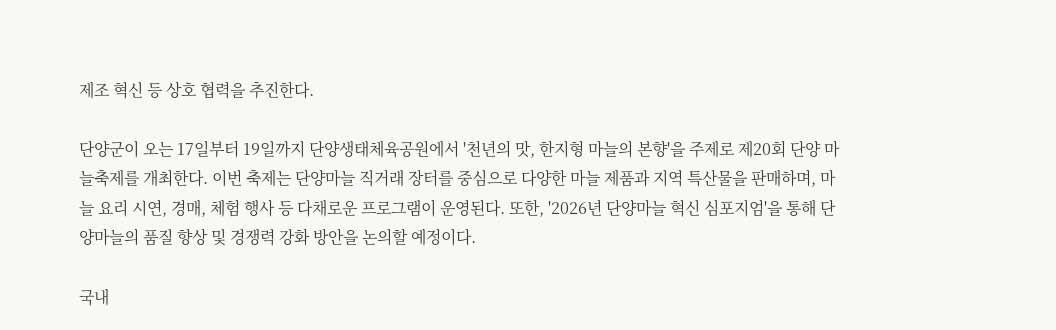제조 혁신 등 상호 협력을 추진한다.

단양군이 오는 17일부터 19일까지 단양생태체육공원에서 '천년의 맛, 한지형 마늘의 본향'을 주제로 제20회 단양 마늘축제를 개최한다. 이번 축제는 단양마늘 직거래 장터를 중심으로 다양한 마늘 제품과 지역 특산물을 판매하며, 마늘 요리 시연, 경매, 체험 행사 등 다채로운 프로그램이 운영된다. 또한, '2026년 단양마늘 혁신 심포지엄'을 통해 단양마늘의 품질 향상 및 경쟁력 강화 방안을 논의할 예정이다.

국내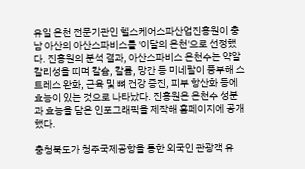유일 온천 전문기관인 헬스케어스파산업진흥원이 충남 아산의 아산스파비스를 '이달의 온천'으로 선정했다. 진흥원의 분석 결과, 아산스파비스 온천수는 약알칼리성을 띠며 칼슘, 칼륨, 망간 등 미네랄이 풍부해 스트레스 완화, 근육 및 뼈 건강 증진, 피부 항산화 등에 효능이 있는 것으로 나타났다. 진흥원은 온천수 성분과 효능을 담은 인포그래픽을 제작해 홈페이지에 공개했다.

충청북도가 청주국제공항을 통한 외국인 관광객 유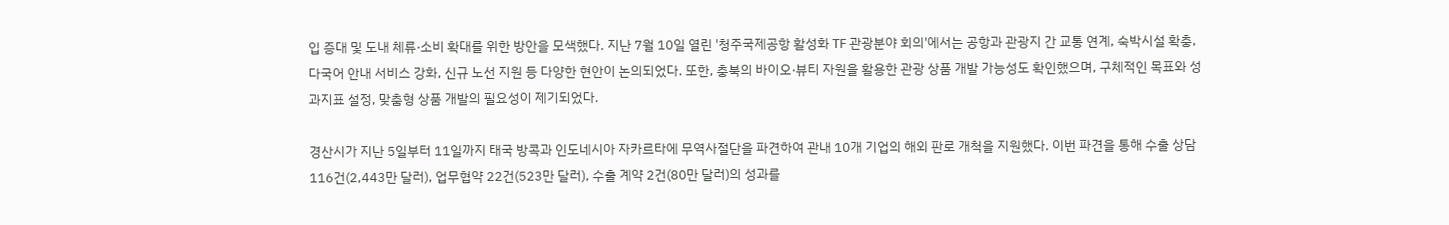입 증대 및 도내 체류·소비 확대를 위한 방안을 모색했다. 지난 7월 10일 열린 '청주국제공항 활성화 TF 관광분야 회의'에서는 공항과 관광지 간 교통 연계, 숙박시설 확충, 다국어 안내 서비스 강화, 신규 노선 지원 등 다양한 현안이 논의되었다. 또한, 충북의 바이오·뷰티 자원을 활용한 관광 상품 개발 가능성도 확인했으며, 구체적인 목표와 성과지표 설정, 맞춤형 상품 개발의 필요성이 제기되었다.

경산시가 지난 5일부터 11일까지 태국 방콕과 인도네시아 자카르타에 무역사절단을 파견하여 관내 10개 기업의 해외 판로 개척을 지원했다. 이번 파견을 통해 수출 상담 116건(2,443만 달러), 업무협약 22건(523만 달러), 수출 계약 2건(80만 달러)의 성과를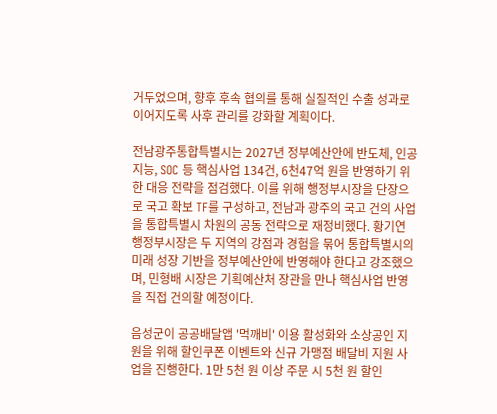거두었으며, 향후 후속 협의를 통해 실질적인 수출 성과로 이어지도록 사후 관리를 강화할 계획이다.

전남광주통합특별시는 2027년 정부예산안에 반도체, 인공지능, SOC 등 핵심사업 134건, 6천47억 원을 반영하기 위한 대응 전략을 점검했다. 이를 위해 행정부시장을 단장으로 국고 확보 TF를 구성하고, 전남과 광주의 국고 건의 사업을 통합특별시 차원의 공동 전략으로 재정비했다. 황기연 행정부시장은 두 지역의 강점과 경험을 묶어 통합특별시의 미래 성장 기반을 정부예산안에 반영해야 한다고 강조했으며, 민형배 시장은 기획예산처 장관을 만나 핵심사업 반영을 직접 건의할 예정이다.

음성군이 공공배달앱 '먹깨비' 이용 활성화와 소상공인 지원을 위해 할인쿠폰 이벤트와 신규 가맹점 배달비 지원 사업을 진행한다. 1만 5천 원 이상 주문 시 5천 원 할인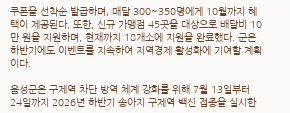쿠폰을 선착순 발급하며, 매달 300~350명에게 10월까지 혜택이 제공된다. 또한, 신규 가맹점 45곳을 대상으로 배달비 10만 원을 지원하며, 현재까지 18개소에 지원을 완료했다. 군은 하반기에도 이벤트를 지속하여 지역경제 활성화에 기여할 계획이다.

음성군은 구제역 차단 방역 체계 강화를 위해 7월 13일부터 24일까지 2026년 하반기 송아지 구제역 백신 접종을 실시한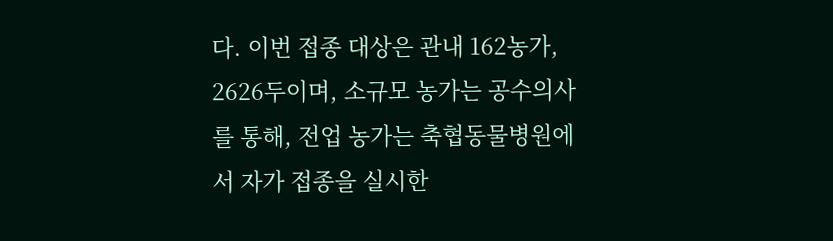다. 이번 접종 대상은 관내 162농가, 2626두이며, 소규모 농가는 공수의사를 통해, 전업 농가는 축협동물병원에서 자가 접종을 실시한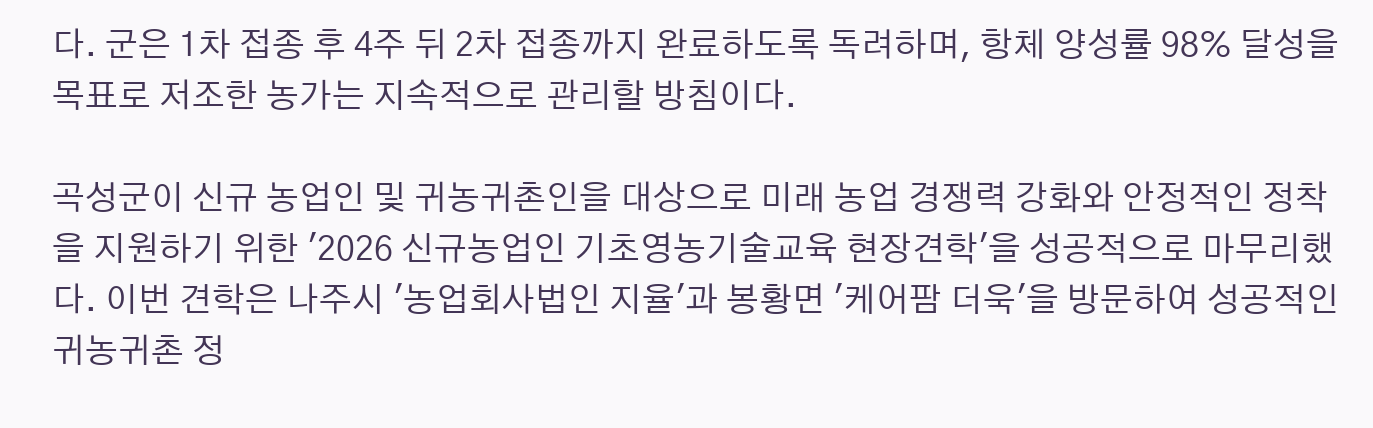다. 군은 1차 접종 후 4주 뒤 2차 접종까지 완료하도록 독려하며, 항체 양성률 98% 달성을 목표로 저조한 농가는 지속적으로 관리할 방침이다.

곡성군이 신규 농업인 및 귀농귀촌인을 대상으로 미래 농업 경쟁력 강화와 안정적인 정착을 지원하기 위한 '2026 신규농업인 기초영농기술교육 현장견학'을 성공적으로 마무리했다. 이번 견학은 나주시 '농업회사법인 지율'과 봉황면 '케어팜 더욱'을 방문하여 성공적인 귀농귀촌 정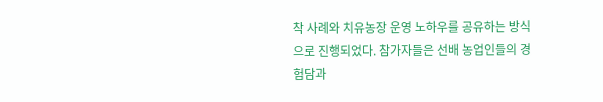착 사례와 치유농장 운영 노하우를 공유하는 방식으로 진행되었다. 참가자들은 선배 농업인들의 경험담과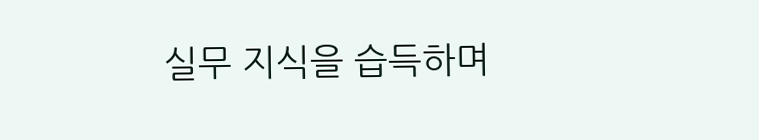실무 지식을 습득하며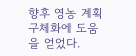향후 영농 계획 구체화에 도움을 얻었다.